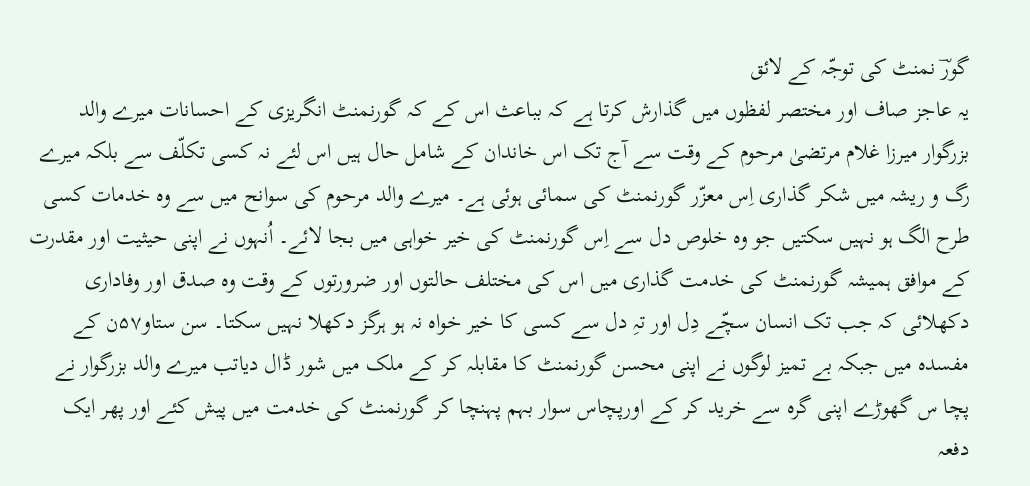گورؔ نمنٹ کی توجّہ کے لائق
یہ عاجز صاف اور مختصر لفظوں میں گذارش کرتا ہے کہ بباعث اس کے کہ گورنمنٹ انگریزی کے احسانات میرے والد بزرگوار میرزا غلام مرتضیٰ مرحوم کے وقت سے آج تک اس خاندان کے شامل حال ہیں اس لئے نہ کسی تکلّف سے بلکہ میرے رگ و ریشہ میں شکر گذاری اِس معزّر گورنمنٹ کی سمائی ہوئی ہے۔ میرے والد مرحوم کی سوانح میں سے وہ خدمات کسی طرح الگ ہو نہیں سکتیں جو وہ خلوص دل سے اِس گورنمنٹ کی خیر خواہی میں بجا لائے۔ اُنہوں نے اپنی حیثیت اور مقدرت کے موافق ہمیشہ گورنمنٹ کی خدمت گذاری میں اس کی مختلف حالتوں اور ضرورتوں کے وقت وہ صدق اور وفاداری دکھلائی کہ جب تک انسان سچّے دِل اور تہِ دل سے کسی کا خیر خواہ نہ ہو ہرگز دکھلا نہیں سکتا۔ سن ستاو۵۷ن کے مفسدہ میں جبکہ بے تمیز لوگوں نے اپنی محسن گورنمنٹ کا مقابلہ کر کے ملک میں شور ڈال دیاتب میرے والد بزرگوار نے پچا س گھوڑے اپنی گرہ سے خرید کر کے اورپچاس سوار بہم پہنچا کر گورنمنٹ کی خدمت میں پیش کئے اور پھر ایک دفعہ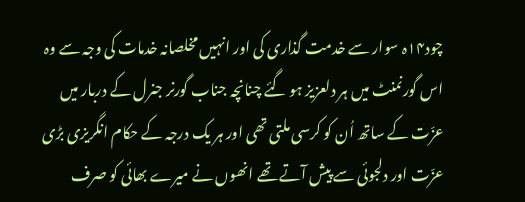چود۱۴ہ سوار سے خدمت گذاری کی اور انہیں مخلصانہ خدمات کی وجہ سے وہ اس گورنمنٹ میں ہر دلعزیز ہو گئے چنانچہ جناب گورنر جنرل کے دربار میں عزّت کے ساتھ اُن کو کرسی ملتی تھی اور ہر یک درجہ کے حکام انگریزی بڑی عزّت اور دلجوئی سے پیش آتے تھے انھوں نے میرے بھائی کو صرف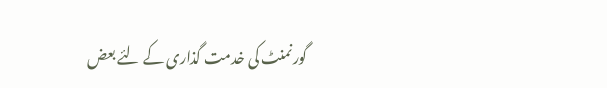گورنمنٹ کی خدمت گذاری کے لئے بعض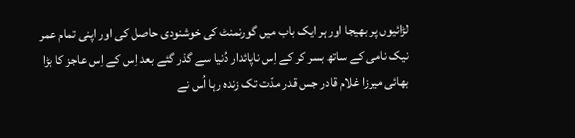لڑائیوں پر بھیجا اور ہر ایک باب میں گورنمنٹ کی خوشنودی حاصل کی اور اپنی تمام عمر نیک نامی کے ساتھ بسر کر کے اِس ناپائدار دُنیا سے گذر گئے بعد اِس کے اِس عاجز کا بڑا بھائی میرزا غلام قادر جس قدر مدّت تک زندہ رہا اُس نے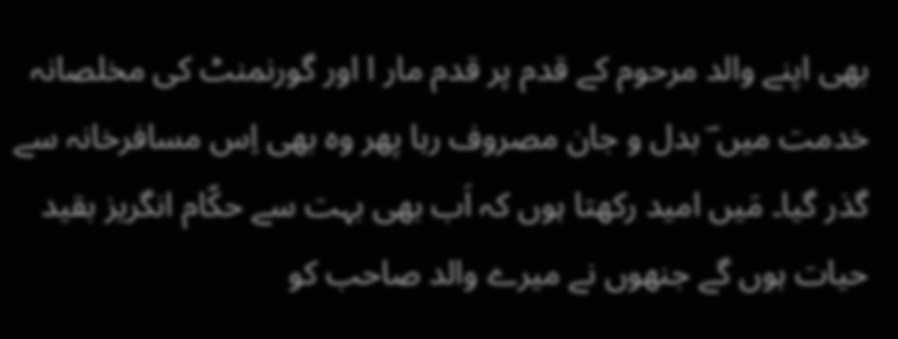بھی اپنے والد مرحوم کے قدم پر قدم مار ا اور گورنمنٹ کی مخلصانہ خدمت میں ؔ بدل و جان مصروف رہا پھر وہ بھی اِس مسافرخانہ سے گذر گیا۔ مَیں امید رکھتا ہوں کہ اَب بھی بہت سے حکّام انگریز بقید حیات ہوں گے جنھوں نے میرے والد صاحب کو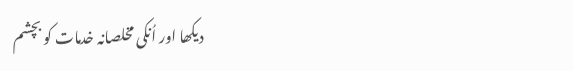دیکھا اور اُنکی مخلصانہ خدمات کو بچشم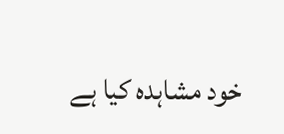خود مشاہدہ کیا ہے